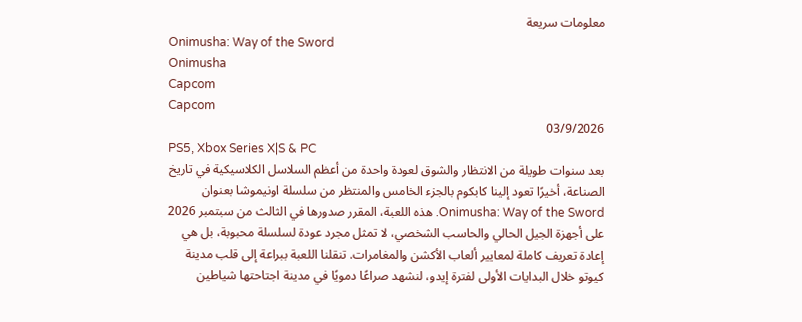معلومات سريعة
Onimusha: Way of the Sword
Onimusha
Capcom
Capcom
03/9/2026
PS5, Xbox Series X|S & PC
بعد سنوات طويلة من الانتظار والشوق لعودة واحدة من أعظم السلاسل الكلاسيكية في تاريخ الصناعة، أخيرًا تعود إلينا كابكوم بالجزء الخامس والمنتظر من سلسلة اونيموشا بعنوان Onimusha: Way of the Sword. هذه اللعبة، المقرر صدورها في الثالث من سبتمبر 2026 على أجهزة الجيل الحالي والحاسب الشخصي، لا تمثل مجرد عودة لسلسلة محبوبة، بل هي إعادة تعريف كاملة لمعايير ألعاب الأكشن والمغامرات. تنقلنا اللعبة ببراعة إلى قلب مدينة كيوتو خلال البدايات الأولى لفترة إيدو، لنشهد صراعًا دمويًا في مدينة اجتاحتها شياطين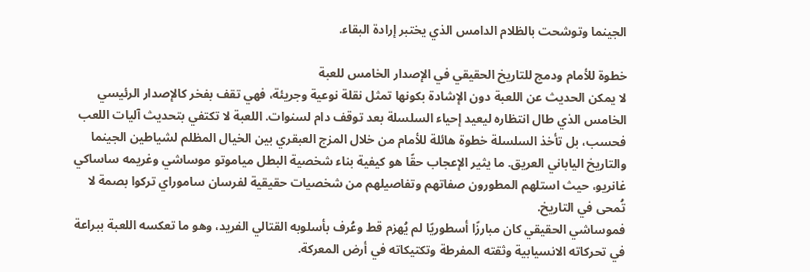الجينما وتوشحت بالظلام الدامس الذي يختبر إرادة البقاء.

خطوة للأمام ودمج للتاريخ الحقيقي في الإصدار الخامس للعبة
لا يمكن الحديث عن اللعبة دون الإشادة بكونها تمثل نقلة نوعية وجريئة، فهي تقف بفخر كالإصدار الرئيسي الخامس الذي طال انتظاره ليعيد إحياء السلسلة بعد توقف دام لسنوات. اللعبة لا تكتفي بتحديث آليات اللعب فحسب، بل تأخذ السلسلة خطوة هائلة للأمام من خلال المزج العبقري بين الخيال المظلم لشياطين الجينما والتاريخ الياباني العريق. ما يثير الإعجاب حقًا هو كيفية بناء شخصية البطل مياموتو موساشي وغريمه ساساكي غانريو، حيث استلهم المطورون صفاتهم وتفاصيلهم من شخصيات حقيقية لفرسان ساموراي تركوا بصمة لا تُمحى في التاريخ.
فموساشي الحقيقي كان مبارزًا أسطوريًا لم يُهزم قط وعُرف بأسلوبه القتالي الفريد، وهو ما تعكسه اللعبة ببراعة في تحركاته الانسيابية وثقته المفرطة وتكتيكاته في أرض المعركة.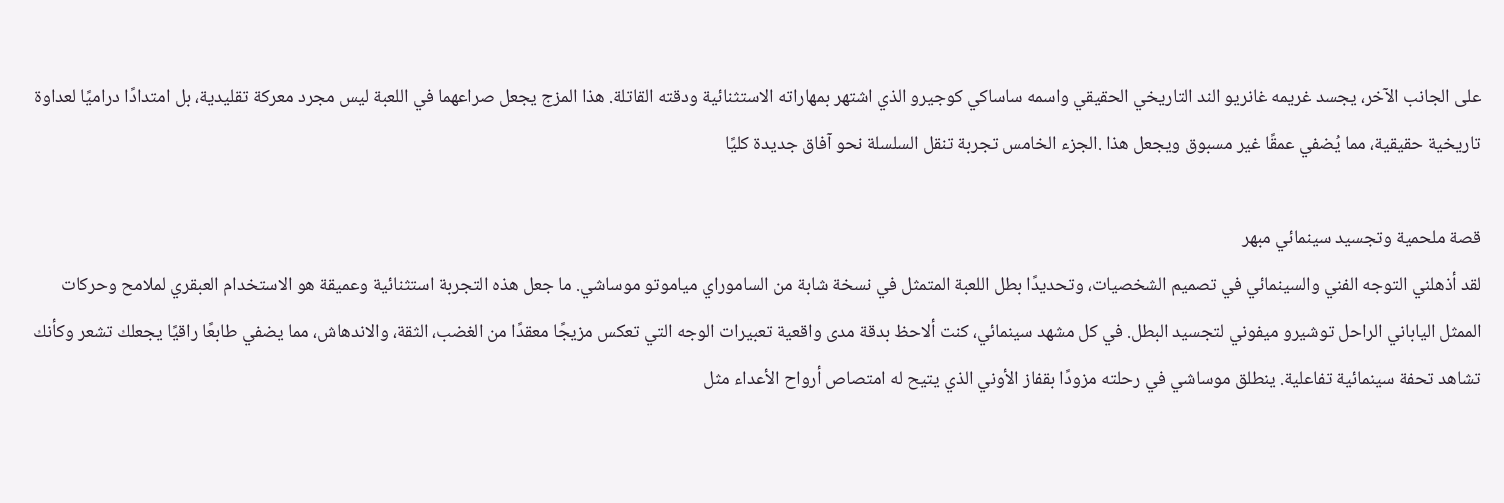على الجانب الآخر، يجسد غريمه غانريو الند التاريخي الحقيقي واسمه ساساكي كوجيرو الذي اشتهر بمهاراته الاستثنائية ودقته القاتلة. هذا المزج يجعل صراعهما في اللعبة ليس مجرد معركة تقليدية، بل امتدادًا دراميًا لعداوة تاريخية حقيقية، مما يُضفي عمقًا غير مسبوق ويجعل هذا .الجزء الخامس تجربة تنقل السلسلة نحو آفاق جديدة كليًا

قصة ملحمية وتجسيد سينمائي مبهر
لقد أذهلني التوجه الفني والسينمائي في تصميم الشخصيات، وتحديدًا بطل اللعبة المتمثل في نسخة شابة من الساموراي مياموتو موساشي. ما جعل هذه التجربة استثنائية وعميقة هو الاستخدام العبقري لملامح وحركات الممثل الياباني الراحل توشيرو ميفوني لتجسيد البطل. في كل مشهد سينمائي، كنت ألاحظ بدقة مدى واقعية تعبيرات الوجه التي تعكس مزيجًا معقدًا من الغضب، الثقة، والاندهاش، مما يضفي طابعًا راقيًا يجعلك تشعر وكأنك تشاهد تحفة سينمائية تفاعلية. ينطلق موساشي في رحلته مزودًا بقفاز الأوني الذي يتيح له امتصاص أرواح الأعداء مثل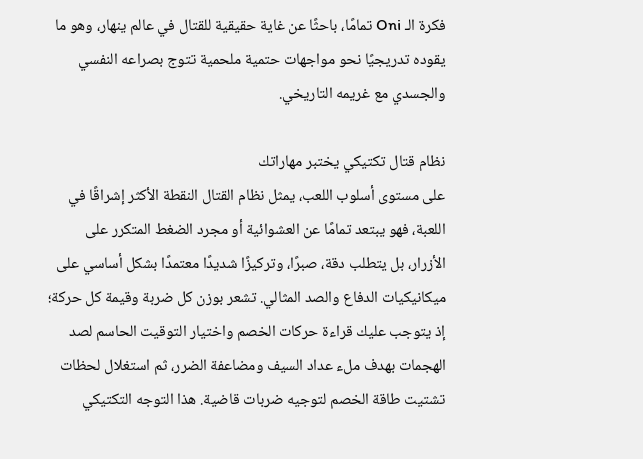فكرة الـ Oni تمامًا، باحثًا عن غاية حقيقية للقتال في عالم ينهار، وهو ما يقوده تدريجيًا نحو مواجهات حتمية ملحمية تتوج بصراعه النفسي والجسدي مع غريمه التاريخي.

نظام قتال تكتيكي يختبر مهاراتك
على مستوى أسلوب اللعب، يمثل نظام القتال النقطة الأكثر إشراقًا في اللعبة، فهو يبتعد تمامًا عن العشوائية أو مجرد الضغط المتكرر على الأزرار، بل يتطلب دقة، صبرًا، وتركيزًا شديدًا معتمدًا بشكل أساسي على ميكانيكيات الدفاع والصد المثالي. تشعر بوزن كل ضربة وقيمة كل حركة؛ إذ يتوجب عليك قراءة حركات الخصم واختيار التوقيت الحاسم لصد الهجمات بهدف ملء عداد السيف ومضاعفة الضرر، ثم استغلال لحظات تشتيت طاقة الخصم لتوجيه ضربات قاضية. هذا التوجه التكتيكي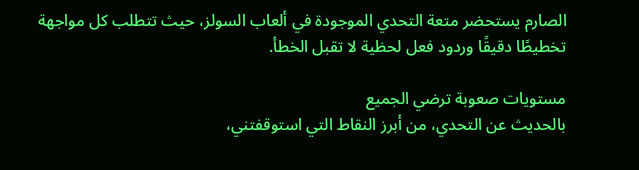الصارم يستحضر متعة التحدي الموجودة في ألعاب السولز، حيث تتطلب كل مواجهة تخطيطًا دقيقًا وردود فعل لحظية لا تقبل الخطأ.

مستويات صعوبة ترضي الجميع
بالحديث عن التحدي، من أبرز النقاط التي استوقفتني،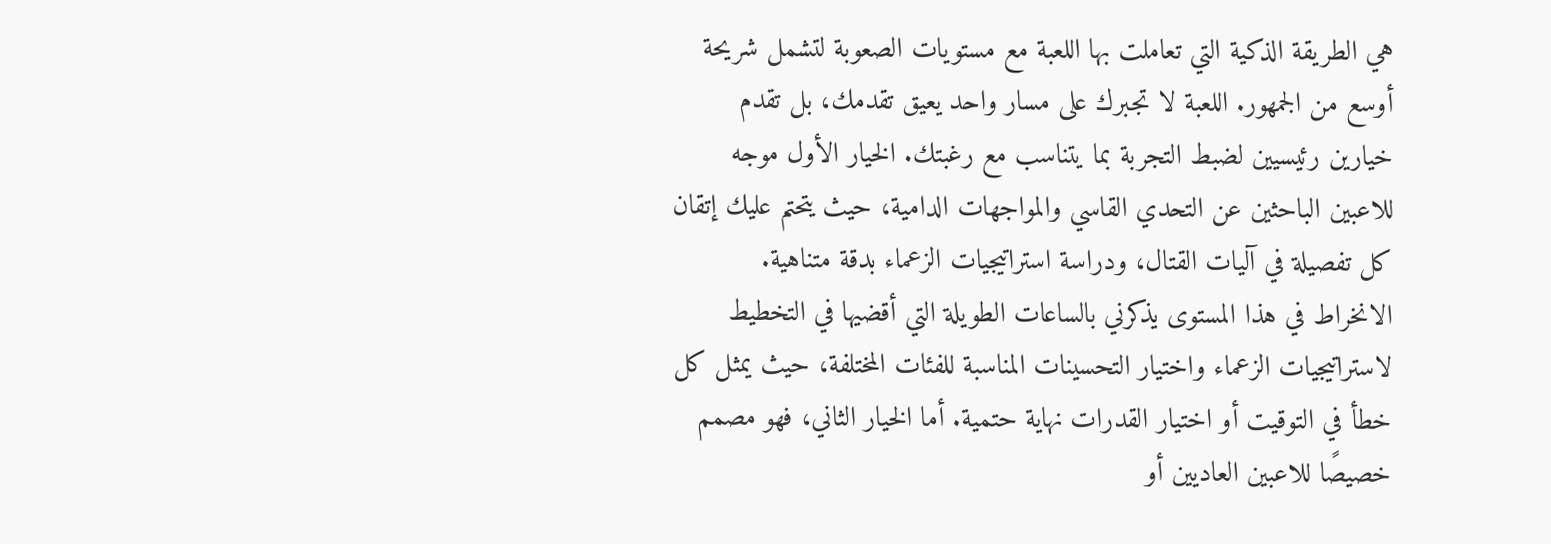هي الطريقة الذكية التي تعاملت بها اللعبة مع مستويات الصعوبة لتشمل شريحة أوسع من الجمهور. اللعبة لا تجبرك على مسار واحد يعيق تقدمك، بل تقدم خيارين رئيسيين لضبط التجربة بما يتناسب مع رغبتك. الخيار الأول موجه للاعبين الباحثين عن التحدي القاسي والمواجهات الدامية، حيث يتحتم عليك إتقان كل تفصيلة في آليات القتال، ودراسة استراتيجيات الزعماء بدقة متناهية.
الانخراط في هذا المستوى يذكرني بالساعات الطويلة التي أقضيها في التخطيط لاستراتيجيات الزعماء واختيار التحسينات المناسبة للفئات المختلفة، حيث يمثل كل خطأ في التوقيت أو اختيار القدرات نهاية حتمية. أما الخيار الثاني، فهو مصمم خصيصًا للاعبين العاديين أو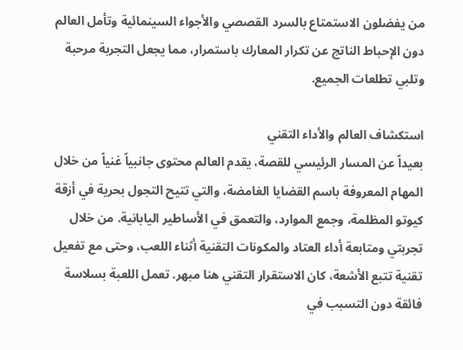من يفضلون الاستمتاع بالسرد القصصي والأجواء السينمائية وتأمل العالم دون الإحباط الناتج عن تكرار المعارك باستمرار، مما يجعل التجربة مرحبة وتلبي تطلعات الجميع.

استكشاف العالم والأداء التقني
بعيداً عن المسار الرئيسي للقصة، يقدم العالم محتوى جانبياً غنياً من خلال المهام المعروفة باسم القضايا الغامضة، والتي تتيح التجول بحرية في أزقة كيوتو المظلمة، وجمع الموارد، والتعمق في الأساطير اليابانية. من خلال تجربتي ومتابعة أداء العتاد والمكونات التقنية أثناء اللعب، وحتى مع تفعيل تقنية تتبع الأشعة، كان الاستقرار التقني هنا مبهر. تعمل اللعبة بسلاسة فائقة دون التسبب في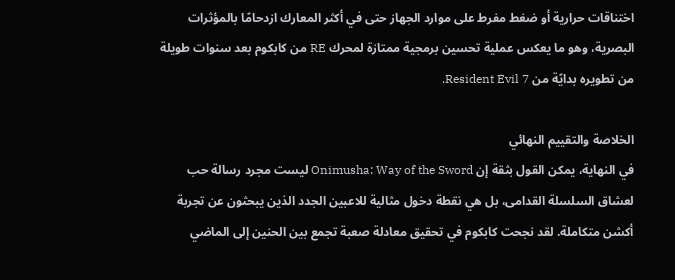اختناقات حرارية أو ضغط مفرط على موارد الجهاز حتى في أكثر المعارك ازدحامًا بالمؤثرات البصرية، وهو ما يعكس عملية تحسين برمجية ممتازة لمحرك RE من كابكوم بعد سنوات طويلة من تطويره بدايًة من Resident Evil 7.

الخلاصة والتقييم النهائي
في النهاية، يمكن القول بثقة إن Onimusha: Way of the Sword ليست مجرد رسالة حب لعشاق السلسلة القدامى، بل هي نقطة دخول مثالية للاعبين الجدد الذين يبحثون عن تجربة أكشن متكاملة. لقد نجحت كابكوم في تحقيق معادلة صعبة تجمع بين الحنين إلى الماضي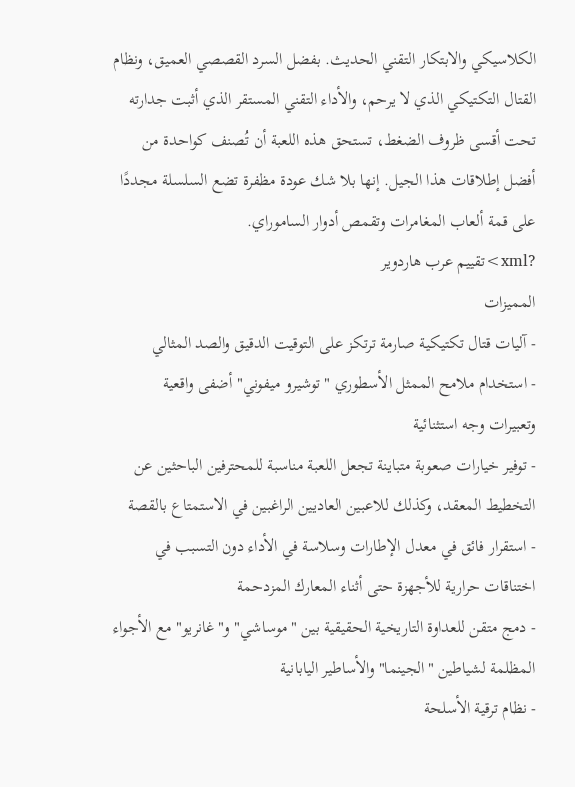الكلاسيكي والابتكار التقني الحديث. بفضل السرد القصصي العميق، ونظام القتال التكتيكي الذي لا يرحم، والأداء التقني المستقر الذي أثبت جدارته تحت أقسى ظروف الضغط، تستحق هذه اللعبة أن تُصنف كواحدة من أفضل إطلاقات هذا الجيل. إنها بلا شك عودة مظفرة تضع السلسلة مجددًا على قمة ألعاب المغامرات وتقمص أدوار الساموراي.
?xml>تقييم عرب هاردوير
المميزات
- آليات قتال تكتيكية صارمة ترتكز على التوقيت الدقيق والصد المثالي
- استخدام ملامح الممثل الأسطوري "توشيرو ميفوني" أضفى واقعية وتعبيرات وجه استثنائية
- توفير خيارات صعوبة متباينة تجعل اللعبة مناسبة للمحترفين الباحثين عن التخطيط المعقد، وكذلك للاعبين العاديين الراغبين في الاستمتاع بالقصة
- استقرار فائق في معدل الإطارات وسلاسة في الأداء دون التسبب في اختناقات حرارية للأجهزة حتى أثناء المعارك المزدحمة
- دمج متقن للعداوة التاريخية الحقيقية بين "موساشي" و"غانريو" مع الأجواء المظلمة لشياطين "الجينما" والأساطير اليابانية
- نظام ترقية الأسلحة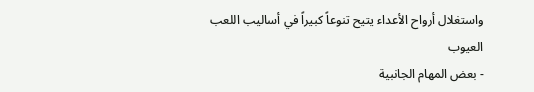واستغلال أرواح الأعداء يتيح تنوعاً كبيراً في أساليب اللعب
العيوب
- بعض المهام الجانبية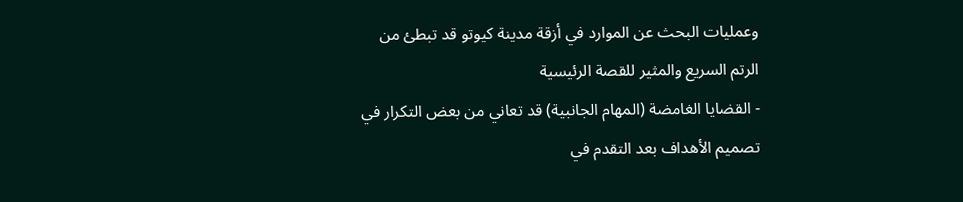وعمليات البحث عن الموارد في أزقة مدينة كيوتو قد تبطئ من الرتم السريع والمثير للقصة الرئيسية
- القضايا الغامضة (المهام الجانبية) قد تعاني من بعض التكرار في تصميم الأهداف بعد التقدم في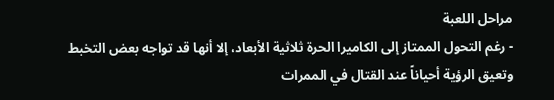مراحل اللعبة
- رغم التحول الممتاز إلى الكاميرا الحرة ثلاثية الأبعاد، إلا أنها قد تواجه بعض التخبط وتعيق الرؤية أحياناً عند القتال في الممرات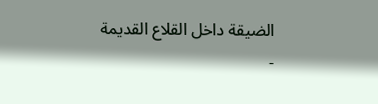الضيقة داخل القلاع القديمة
-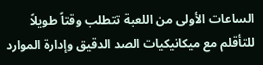الساعات الأولى من اللعبة تتطلب وقتاً طويلاً للتأقلم مع ميكانيكيات الصد الدقيق وإدارة الموارد